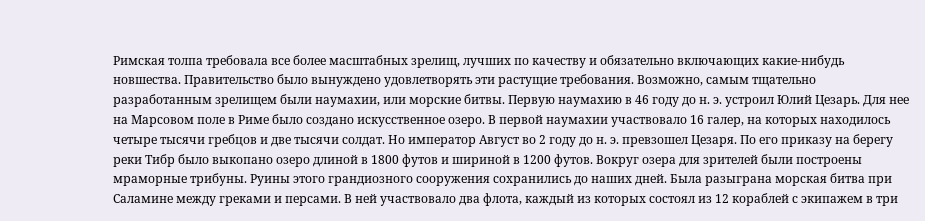Римская толпа требовала все более масштабных зрелищ, лучших по качеству и обязательно включающих какие-нибудь новшества. Правительство было вынуждено удовлетворять эти растущие требования. Возможно, самым тщательно разработанным зрелищем были наумахии, или морские битвы. Первую наумахию в 46 году до н. э. устроил Юлий Цезарь. Для нее на Марсовом поле в Риме было создано искусственное озеро. В первой наумахии участвовало 16 галер, на которых находилось четыре тысячи гребцов и две тысячи солдат. Но император Август во 2 году до н. э. превзошел Цезаря. По его приказу на берегу реки Тибр было выкопано озеро длиной в 1800 футов и шириной в 1200 футов. Вокруг озера для зрителей были построены мраморные трибуны. Руины этого грандиозного сооружения сохранились до наших дней. Была разыграна морская битва при Саламине между греками и персами. В ней участвовало два флота, каждый из которых состоял из 12 кораблей с экипажем в три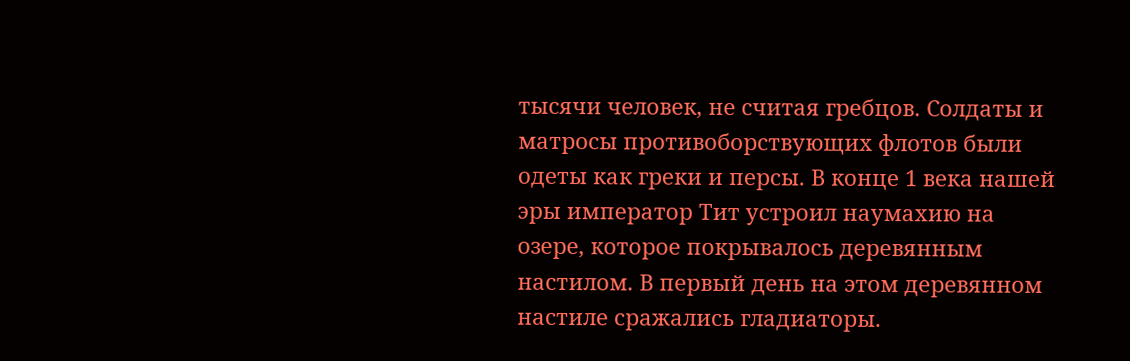тысячи человек, не считая гребцов. Солдаты и матросы противоборствующих флотов были одеты как греки и персы. В конце 1 века нашей эры император Тит устроил наумахию на озере, которое покрывалось деревянным настилом. В первый день на этом деревянном настиле сражались гладиаторы.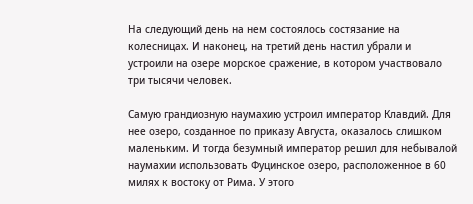На следующий день на нем состоялось состязание на колесницах. И наконец, на третий день настил убрали и устроили на озере морское сражение, в котором участвовало три тысячи человек.

Самую грандиозную наумахию устроил император Клавдий. Для нее озеро, созданное по приказу Августа, оказалось слишком маленьким. И тогда безумный император решил для небывалой наумахии использовать Фуцинское озеро, расположенное в 60 милях к востоку от Рима. У этого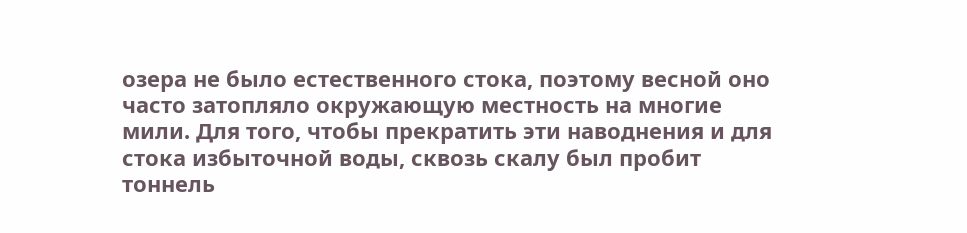озера не было естественного стока, поэтому весной оно часто затопляло окружающую местность на многие мили. Для того, чтобы прекратить эти наводнения и для стока избыточной воды, сквозь скалу был пробит тоннель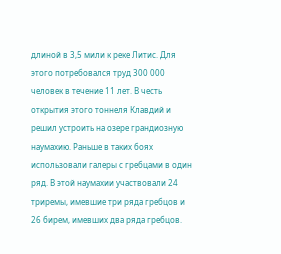длиной в 3,5 мили к реке Литис. Для этого потребовался труд 300 000 человек в течение 11 лет. В честь открытия этого тоннеля Клавдий и решил устроить на озере грандиозную наумахию. Раньше в таких боях использовали галеры с гребцами в один ряд. В этой наумахии участвовали 24 триремы, имевшие три ряда гребцов и 26 бирем, имевших два ряда гребцов.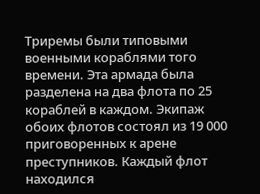Триремы были типовыми военными кораблями того времени. Эта армада была разделена на два флота по 25 кораблей в каждом. Экипаж обоих флотов состоял из 19 000 приговоренных к арене преступников. Каждый флот находился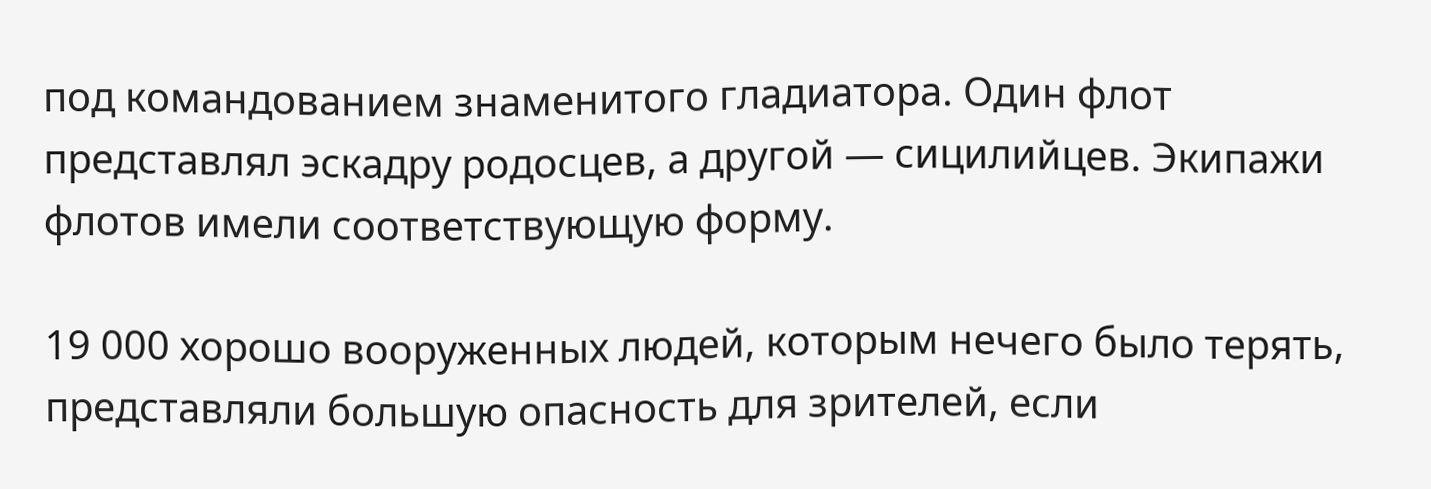под командованием знаменитого гладиатора. Один флот представлял эскадру родосцев, а другой — сицилийцев. Экипажи флотов имели соответствующую форму.

19 000 хорошо вооруженных людей, которым нечего было терять, представляли большую опасность для зрителей, если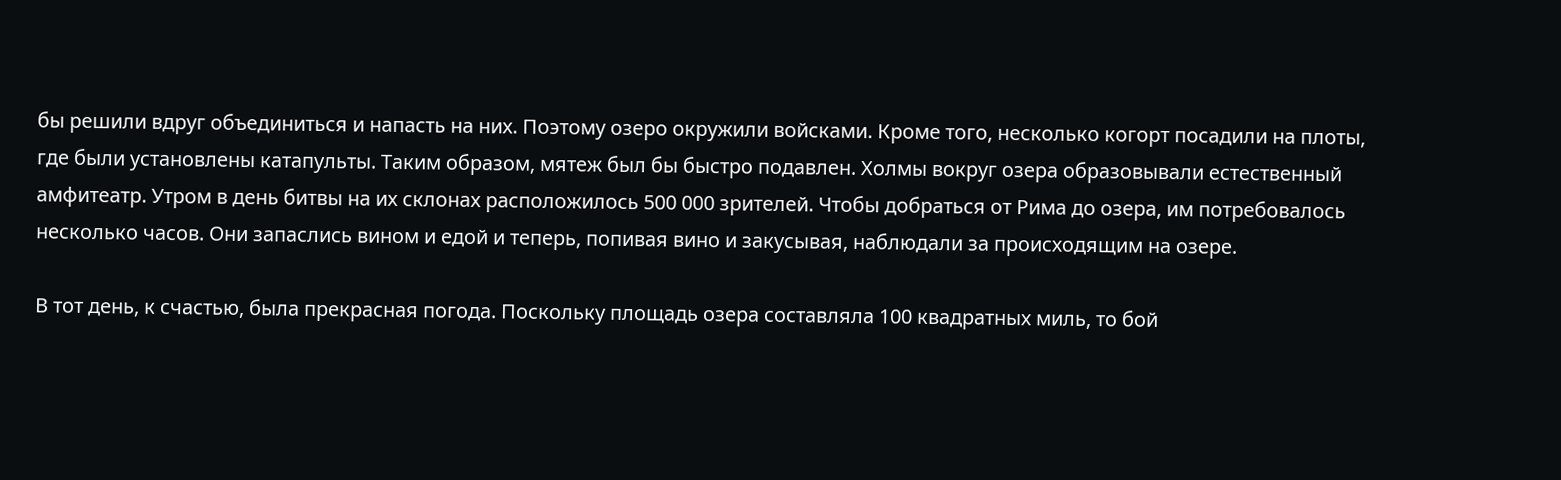бы решили вдруг объединиться и напасть на них. Поэтому озеро окружили войсками. Кроме того, несколько когорт посадили на плоты, где были установлены катапульты. Таким образом, мятеж был бы быстро подавлен. Холмы вокруг озера образовывали естественный амфитеатр. Утром в день битвы на их склонах расположилось 500 000 зрителей. Чтобы добраться от Рима до озера, им потребовалось несколько часов. Они запаслись вином и едой и теперь, попивая вино и закусывая, наблюдали за происходящим на озере.

В тот день, к счастью, была прекрасная погода. Поскольку площадь озера составляла 100 квадратных миль, то бой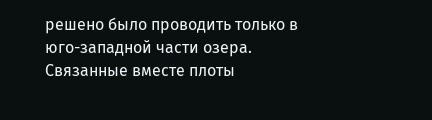решено было проводить только в юго-западной части озера. Связанные вместе плоты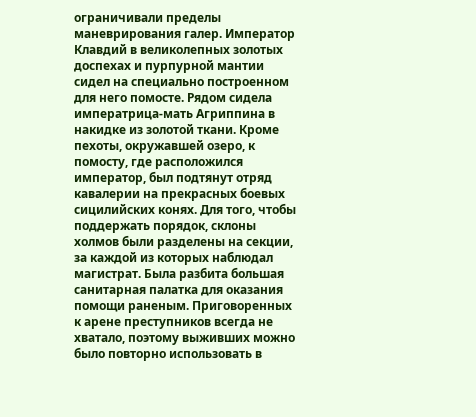ограничивали пределы маневрирования галер. Император Клавдий в великолепных золотых доспехах и пурпурной мантии сидел на специально построенном для него помосте. Рядом сидела императрица-мать Агриппина в накидке из золотой ткани. Кроме пехоты, окружавшей озеро, к помосту, где расположился император, был подтянут отряд кавалерии на прекрасных боевых сицилийских конях. Для того, чтобы поддержать порядок, склоны холмов были разделены на секции, за каждой из которых наблюдал магистрат. Была разбита большая санитарная палатка для оказания помощи раненым. Приговоренных к арене преступников всегда не хватало, поэтому выживших можно было повторно использовать в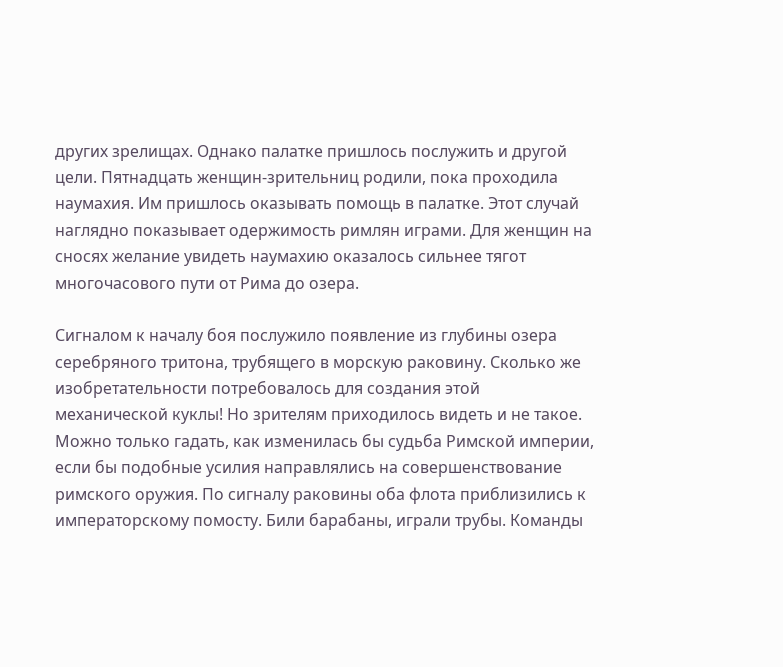других зрелищах. Однако палатке пришлось послужить и другой цели. Пятнадцать женщин-зрительниц родили, пока проходила наумахия. Им пришлось оказывать помощь в палатке. Этот случай наглядно показывает одержимость римлян играми. Для женщин на сносях желание увидеть наумахию оказалось сильнее тягот многочасового пути от Рима до озера.

Сигналом к началу боя послужило появление из глубины озера серебряного тритона, трубящего в морскую раковину. Сколько же изобретательности потребовалось для создания этой механической куклы! Но зрителям приходилось видеть и не такое. Можно только гадать, как изменилась бы судьба Римской империи, если бы подобные усилия направлялись на совершенствование римского оружия. По сигналу раковины оба флота приблизились к императорскому помосту. Били барабаны, играли трубы. Команды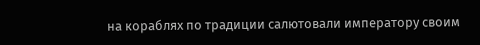на кораблях по традиции салютовали императору своим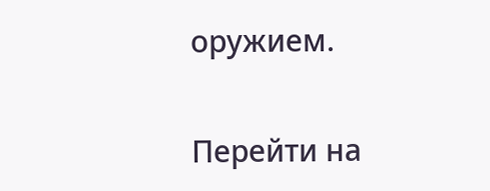оружием.

Перейти на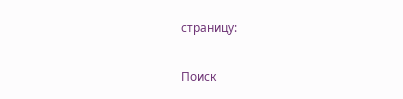страницу:

Поиск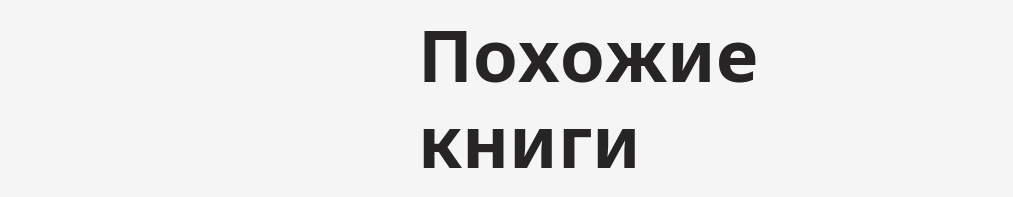Похожие книги